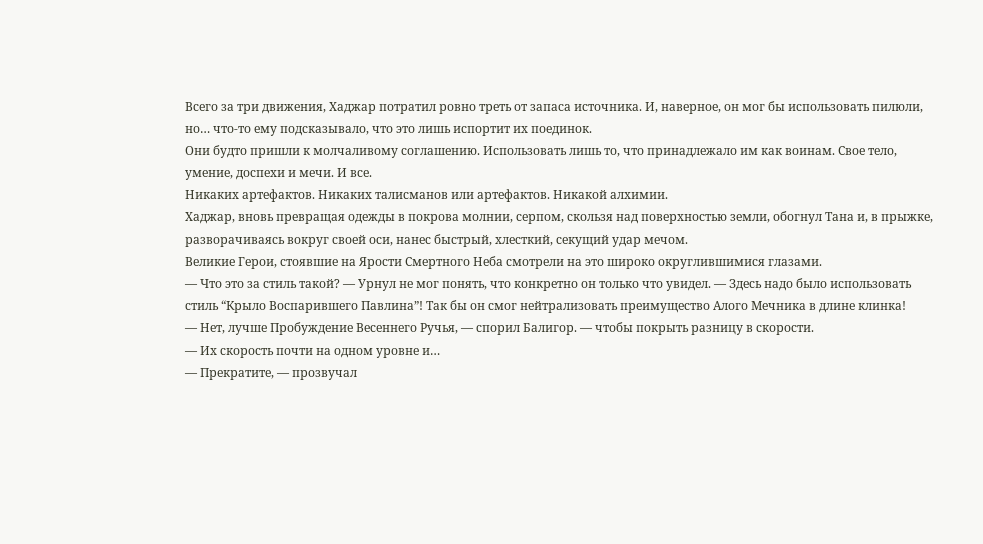Всего за три движения, Хаджар потратил ровно треть от запаса источника. И, наверное, он мог бы использовать пилюли, но… что-то ему подсказывало, что это лишь испортит их поединок.
Они будто пришли к молчаливому соглашению. Использовать лишь то, что принадлежало им как воинам. Свое тело, умение, доспехи и мечи. И все.
Никаких артефактов. Никаких талисманов или артефактов. Никакой алхимии.
Хаджар, вновь превращая одежды в покрова молнии, серпом, скользя над поверхностью земли, обогнул Тана и, в прыжке, разворачиваясь вокруг своей оси, нанес быстрый, хлесткий, секущий удар мечом.
Великие Герои, стоявшие на Ярости Смертного Неба смотрели на это широко округлившимися глазами.
— Что это за стиль такой? — Урнул не мог понять, что конкретно он только что увидел. — Здесь надо было использовать стиль “Крыло Воспарившего Павлина”! Так бы он смог нейтрализовать преимущество Алого Мечника в длине клинка!
— Нет, лучше Пробуждение Весеннего Ручья, — спорил Балигор. — чтобы покрыть разницу в скорости.
— Их скорость почти на одном уровне и…
— Прекратите, — прозвучал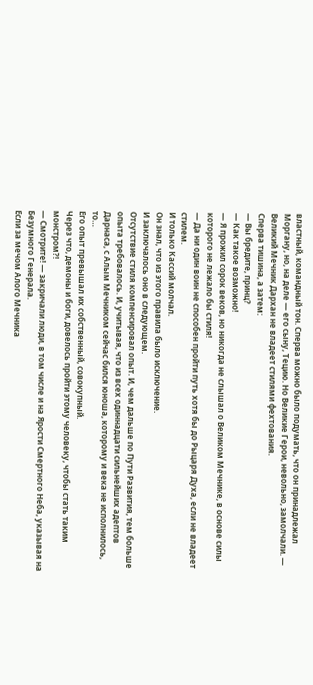властный, командный тон. Сперва можно было подумать, что он принадлежал Моргану, но, на деле — его сыну, Тецию. Но Великие Герои, невольно, замолчали. — Великий Мечник Дархан не владеет стилями фехтования.
Сперва тишина, а затем:
— Вы бредите, принц?
— Как такое возможно!
— Я прожил сорок веков, но никогда не слышал о Великом Мечнике, в основе силы которого не лежало бы стиля!
— Да ни один воин не способен пройти путь хотя бы до Рыцаря Духа, если не владеет стилем.
И только Кассий молчал.
Он знал, что из этого правила было исключение.
И заключалось оно в следующем.
Отсутствие стиля компенсировал опыт. И, чем дальше по Пути Развития, тем больше опыта требовалось. И, учитывая, что из всех одиннадцати сильнейших адептов Дарнаса, с Алым Мечником сейчас бился юноша, которому и века не исполнилось, то…
Его опыт превышал их собственный, совокупный.
Через что, демоны и боги, довелось пройти этому человеку, чтобы стать таким монстром?!
— Смотрите! — закричали люди, в том числе и на Ярости Смертного Неба, указывая на Безумного Генерала.
Если за мечом Алого Мечника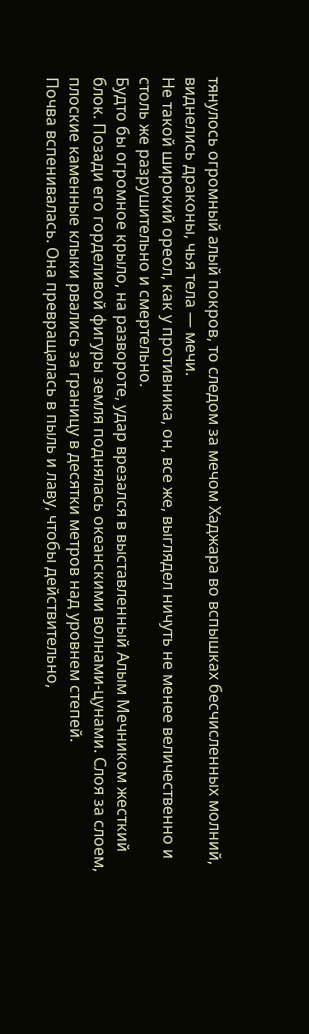тянулось огромный алый покров, то следом за мечом Хаджара во вспышках бесчисленных молний, виднелись драконы, чья тела — мечи.
Не такой широкий ореол, как у противника, он, все же, выглядел ничуть не менее величественно и столь же разрушительно и смертельно.
Будто бы огромное крыло, на развороте, удар врезался в выставленный Алым Мечником жесткий блок. Позади его горделивой фигуры земля поднялась океанскими волнами-цунами. Слоя за слоем, плоские каменные клыки рвались за границу в десятки метров над уровнем степей.
Почва вспенивалась. Она превращалась в пыль и лаву, чтобы действительно,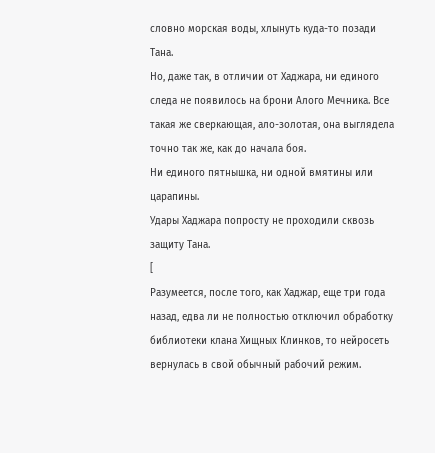словно морская воды, хлынуть куда-то позади Тана.
Но, даже так, в отличии от Хаджара, ни единого следа не появилось на брони Алого Мечника. Все такая же сверкающая, ало-золотая, она выглядела точно так же, как до начала боя.
Ни единого пятнышка, ни одной вмятины или царапины.
Удары Хаджара попросту не проходили сквозь защиту Тана.
[
Разумеется, после того, как Хаджар, еще три года назад, едва ли не полностью отключил обработку библиотеки клана Хищных Клинков, то нейросеть вернулась в свой обычный рабочий режим.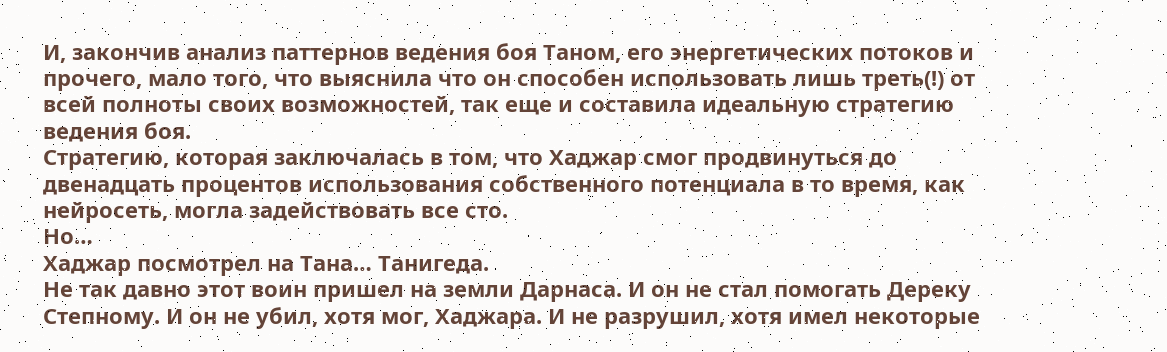И, закончив анализ паттернов ведения боя Таном, его энергетических потоков и прочего, мало того, что выяснила что он способен использовать лишь треть(!) от всей полноты своих возможностей, так еще и составила идеальную стратегию ведения боя.
Стратегию, которая заключалась в том, что Хаджар смог продвинуться до двенадцать процентов использования собственного потенциала в то время, как нейросеть, могла задействовать все сто.
Но…
Хаджар посмотрел на Тана… Танигеда.
Не так давно этот воин пришел на земли Дарнаса. И он не стал помогать Дереку Степному. И он не убил, хотя мог, Хаджара. И не разрушил, хотя имел некоторые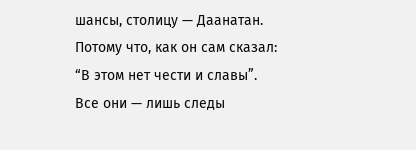шансы, столицу — Даанатан.
Потому что, как он сам сказал: “В этом нет чести и славы”.
Все они — лишь следы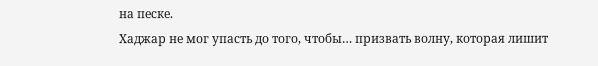на песке.
Хаджар не мог упасть до того, чтобы… призвать волну, которая лишит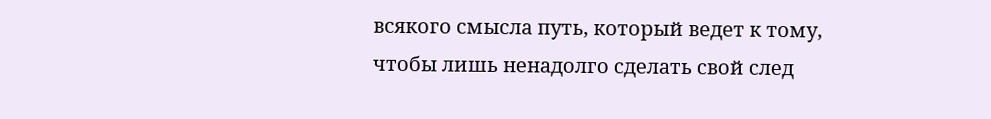всякого смысла путь, который ведет к тому, чтобы лишь ненадолго сделать свой след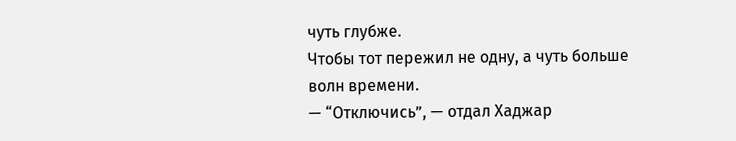чуть глубже.
Чтобы тот пережил не одну, а чуть больше волн времени.
— “Отключись”, — отдал Хаджар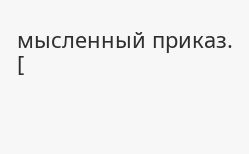мысленный приказ.
[